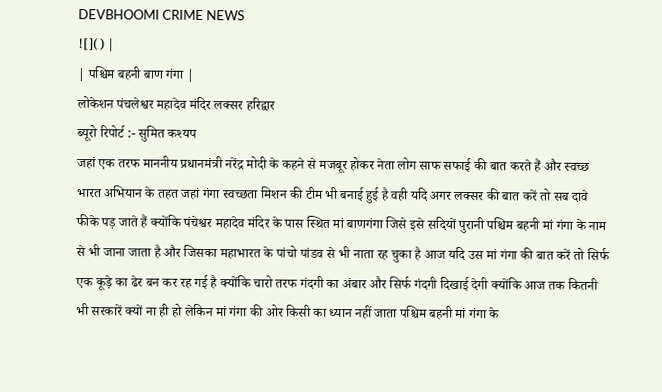DEVBHOOMI CRIME NEWS
![]() |
| पश्चिम बहनी बाण गंगा |
लोकेशन पंचलेश्वर महादेव मंदिर लक्सर हरिद्वार
ब्यूरो रिपोर्ट :- सुमित कश्यप
जहां एक तरफ माननीय प्रधानमंत्री नरेंद्र मोदी के कहने से मजबूर होकर नेता लोग साफ सफाई की बात करते हैं और स्वच्छ भारत अभियान के तहत जहां गंगा स्वच्छता मिशन की टीम भी बनाई हुई है वही यदि अगर लक्सर की बात करें तो सब दावे फीके पड़ जाते हैं क्योंकि पंचेश्वर महादेव मंदिर के पास स्थित मां बाणगंगा जिसे इसे सदियों पुरानी पश्चिम बहनी मां गंगा के नाम से भी जाना जाता है और जिसका महाभारत के पांचो पांडव से भी नाता रह चुका है आज यदि उस मां गंगा की बात करें तो सिर्फ एक कूड़े का ढेर बन कर रह गई है क्योंकि चारो तरफ गंदगी का अंबार और सिर्फ गंदगी दिखाई देगी क्योंकि आज तक कितनी भी सरकारें क्यों ना ही हो लेकिन मां गंगा की ओर किसी का ध्यान नहीं जाता पश्चिम बहनी मां गंगा के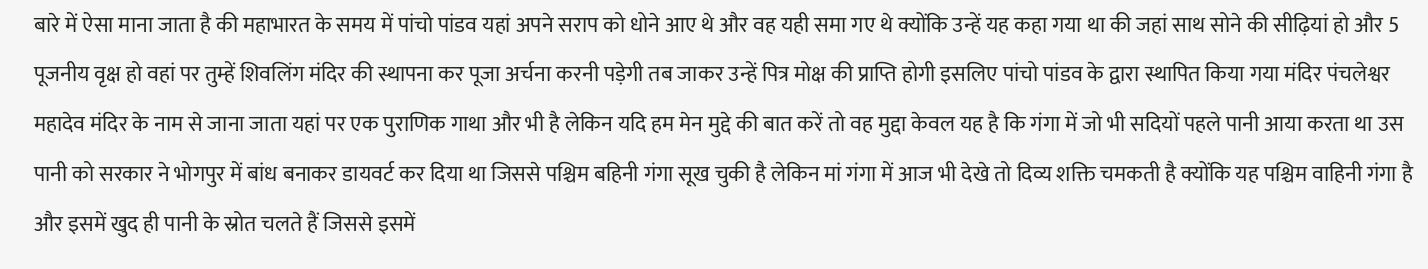बारे में ऐसा माना जाता है की महाभारत के समय में पांचो पांडव यहां अपने सराप को धोने आए थे और वह यही समा गए थे क्योंकि उन्हें यह कहा गया था की जहां साथ सोने की सीढ़ियां हो और 5 पूजनीय वृक्ष हो वहां पर तुम्हें शिवलिंग मंदिर की स्थापना कर पूजा अर्चना करनी पड़ेगी तब जाकर उन्हें पित्र मोक्ष की प्राप्ति होगी इसलिए पांचो पांडव के द्वारा स्थापित किया गया मंदिर पंचलेश्वर महादेव मंदिर के नाम से जाना जाता यहां पर एक पुराणिक गाथा और भी है लेकिन यदि हम मेन मुद्दे की बात करें तो वह मुद्दा केवल यह है कि गंगा में जो भी सदियों पहले पानी आया करता था उस पानी को सरकार ने भोगपुर में बांध बनाकर डायवर्ट कर दिया था जिससे पश्चिम बहिनी गंगा सूख चुकी है लेकिन मां गंगा में आज भी देखे तो दिव्य शक्ति चमकती है क्योंकि यह पश्चिम वाहिनी गंगा है और इसमें खुद ही पानी के स्रोत चलते हैं जिससे इसमें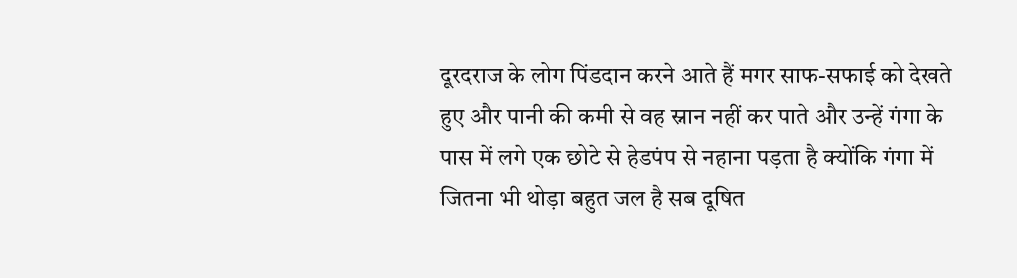दूरदराज के लोग पिंडदान करने आते हैं मगर साफ-सफाई को देखते हुए और पानी की कमी से वह स्नान नहीं कर पाते और उन्हें गंगा के पास में लगे एक छोटे से हेडपंप से नहाना पड़ता है क्योंकि गंगा में जितना भी थोड़ा बहुत जल है सब दूषित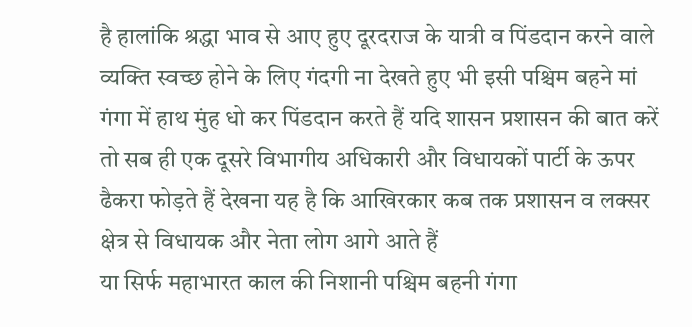है हालांकि श्रद्धा भाव से आए हुए दूरदराज के यात्री व पिंडदान करने वाले व्यक्ति स्वच्छ होने के लिए गंदगी ना देखते हुए भी इसी पश्चिम बहने मां गंगा में हाथ मुंह धो कर पिंडदान करते हैं यदि शासन प्रशासन की बात करें तो सब ही एक दूसरे विभागीय अधिकारी और विधायकों पार्टी के ऊपर ढैकरा फोड़ते हैं देखना यह है कि आखिरकार कब तक प्रशासन व लक्सर क्षेत्र से विधायक और नेता लोग आगे आते हैं
या सिर्फ महाभारत काल की निशानी पश्चिम बहनी गंगा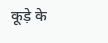कूड़े के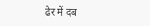ढेर में दब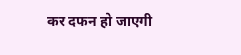कर दफन हो जाएगी